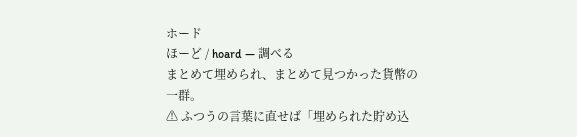ホード
ほーど / hoard — 調べる
まとめて埋められ、まとめて見つかった貨幣の一群。
⚠ ふつうの言葉に直せば「埋められた貯め込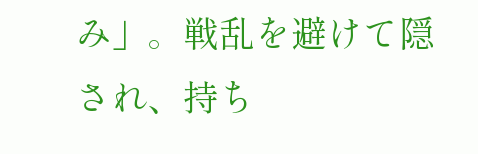み」。戦乱を避けて隠され、持ち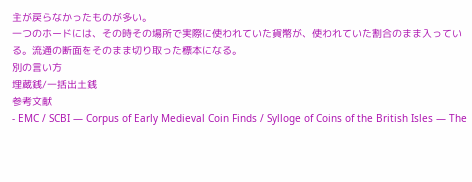主が戻らなかったものが多い。
一つのホードには、その時その場所で実際に使われていた貨幣が、使われていた割合のまま入っている。流通の断面をそのまま切り取った標本になる。
別の言い方
埋蔵銭/一括出土銭
参考文献
- EMC / SCBI — Corpus of Early Medieval Coin Finds / Sylloge of Coins of the British Isles — The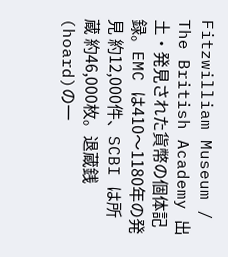Fitzwilliam Museum / The British Academy 出土・発見された貨幣の個体記録。EMC は410〜1180年の発見 約12,000件、SCBI は所蔵 約46,000枚。退蔵銭(hoard)の一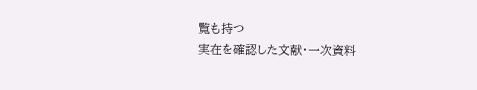覧も持つ
実在を確認した文献・一次資料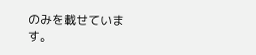のみを載せています。